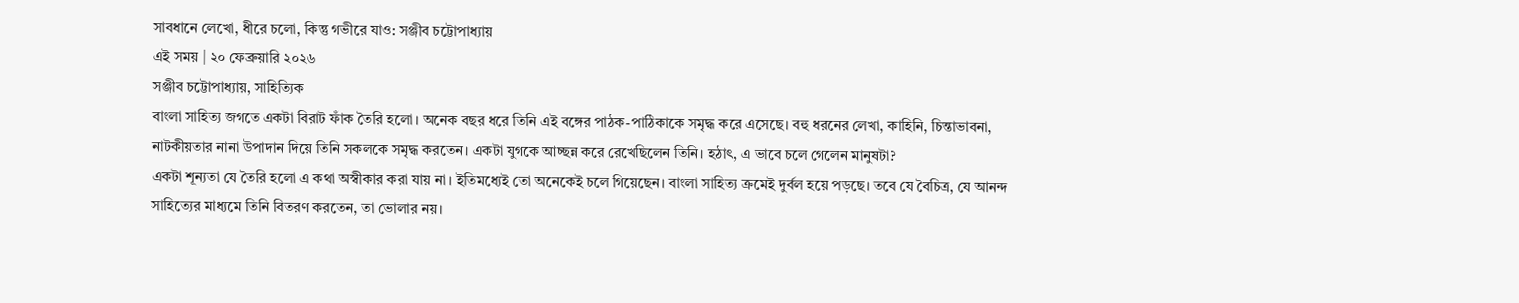সাবধানে লেখো, ধীরে চলো, কিন্তু গভীরে যাও: সঞ্জীব চট্টোপাধ্যায়
এই সময় | ২০ ফেব্রুয়ারি ২০২৬
সঞ্জীব চট্টোপাধ্যায়, সাহিত্যিক
বাংলা সাহিত্য জগতে একটা বিরাট ফাঁক তৈরি হলো। অনেক বছর ধরে তিনি এই বঙ্গের পাঠক-পাঠিকাকে সমৃদ্ধ করে এসেছে। বহু ধরনের লেখা, কাহিনি, চিন্তাভাবনা, নাটকীয়তার নানা উপাদান দিয়ে তিনি সকলকে সমৃদ্ধ করতেন। একটা যুগকে আচ্ছন্ন করে রেখেছিলেন তিনি। হঠাৎ, এ ভাবে চলে গেলেন মানুষটা?
একটা শূন্যতা যে তৈরি হলো এ কথা অস্বীকার করা যায় না। ইতিমধ্যেই তো অনেকেই চলে গিয়েছেন। বাংলা সাহিত্য ক্রমেই দুর্বল হয়ে পড়ছে। তবে যে বৈচিত্র, যে আনন্দ সাহিত্যের মাধ্যমে তিনি বিতরণ করতেন, তা ভোলার নয়।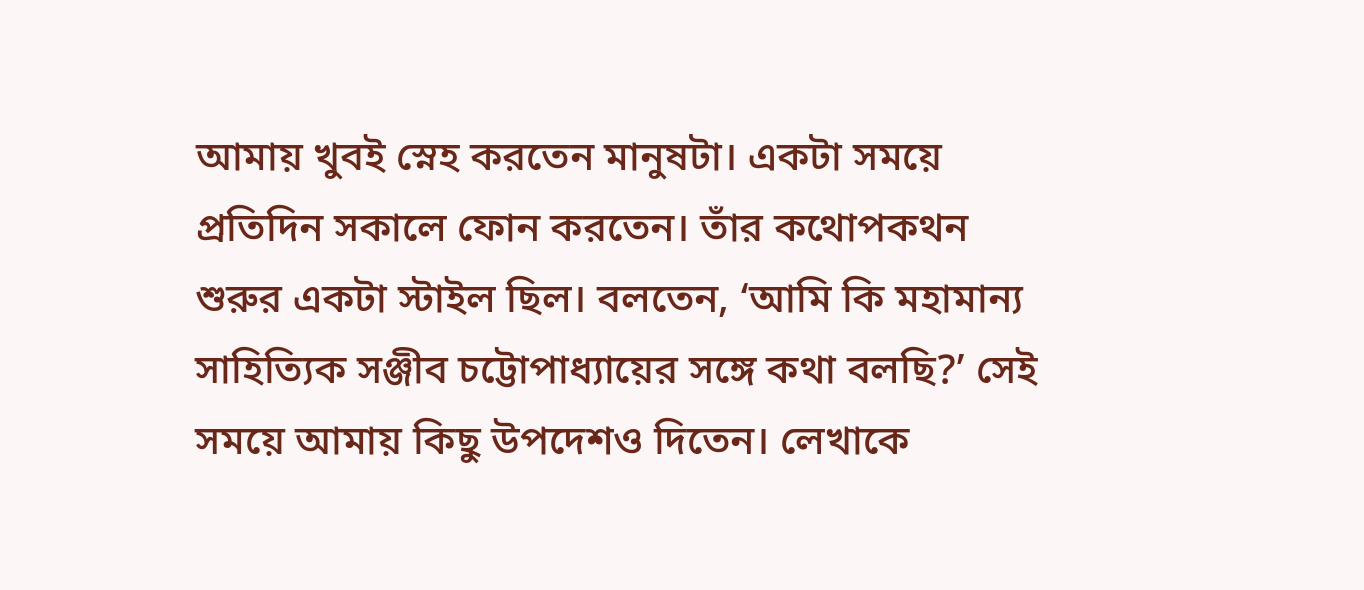আমায় খুবই স্নেহ করতেন মানুষটা। একটা সময়ে প্রতিদিন সকালে ফোন করতেন। তাঁর কথোপকথন শুরুর একটা স্টাইল ছিল। বলতেন, ‘আমি কি মহামান্য সাহিত্যিক সঞ্জীব চট্টোপাধ্যায়ের সঙ্গে কথা বলছি?’ সেই সময়ে আমায় কিছু উপদেশও দিতেন। লেখাকে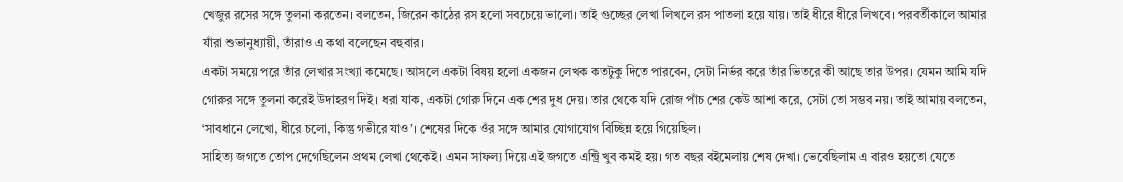খেজুর রসের সঙ্গে তুলনা করতেন। বলতেন, জিরেন কাঠের রস হলো সবচেয়ে ভালো। তাই গুচ্ছের লেখা লিখলে রস পাতলা হয়ে যায়। তাই ধীরে ধীরে লিখবে। পরবর্তীকালে আমার যাঁরা শুভানুধ্যায়ী, তাঁরাও এ কথা বলেছেন বহুবার।
একটা সময়ে পরে তাঁর লেখার সংখ্যা কমেছে। আসলে একটা বিষয় হলো একজন লেখক কতটুকু দিতে পারবেন, সেটা নির্ভর করে তাঁর ভিতরে কী আছে তার উপর। যেমন আমি যদি গোরুর সঙ্গে তুলনা করেই উদাহরণ দিই। ধরা যাক, একটা গোরু দিনে এক শের দুধ দেয়। তার থেকে যদি রোজ পাঁচ শের কেউ আশা করে, সেটা তো সম্ভব নয়। তাই আমায় বলতেন, ‘সাবধানে লেখো, ধীরে চলো, কিন্তু গভীরে যাও’। শেষের দিকে ওঁর সঙ্গে আমার যোগাযোগ বিচ্ছিন্ন হয়ে গিয়েছিল।
সাহিত্য জগতে তোপ দেগেছিলেন প্রথম লেখা থেকেই। এমন সাফল্য দিয়ে এই জগতে এন্ট্রি খুব কমই হয়। গত বছর বইমেলায় শেষ দেখা। ভেবেছিলাম এ বারও হয়তো যেতে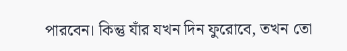পারবেন। কিন্তু যাঁর যখন দিন ফুরোবে, তখন তো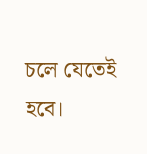চলে যেতেই হবে।